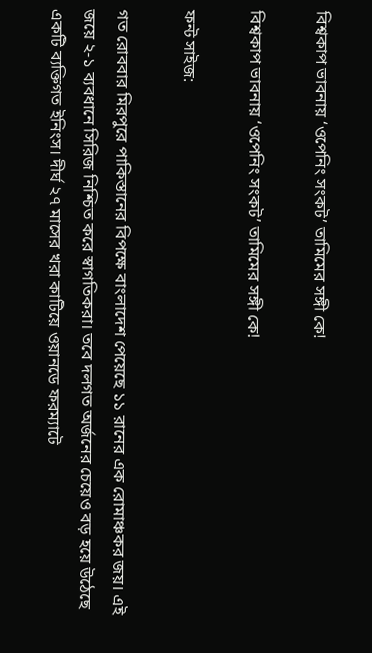বিশ্বকাপ ভাবনায় ‘ওপেনিং সংকট’ তামিমের সঙ্গী কে!

বিশ্বকাপ ভাবনায় ‘ওপেনিং সংকট’ তামিমের সঙ্গী কে!

ফন্ট সাইজ:

গত রোববার মিরপুরে পাকিস্তানের বিপক্ষে বাংলাদেশ পেয়েছে ১১ রানের এক রোমাঞ্চকর জয়। এই জয়ে ২-১ ব্যবধানে সিরিজ নিশ্চিত করে স্বাগতিকরা। তবে দলগত অর্জনের চেয়েও বড় হয়ে উঠেছে একটি ব্যক্তিগত ইনিংস। দীর্ঘ ২৭ মাসের খরা কাটিয়ে ওয়ানডে ফরম্যাটে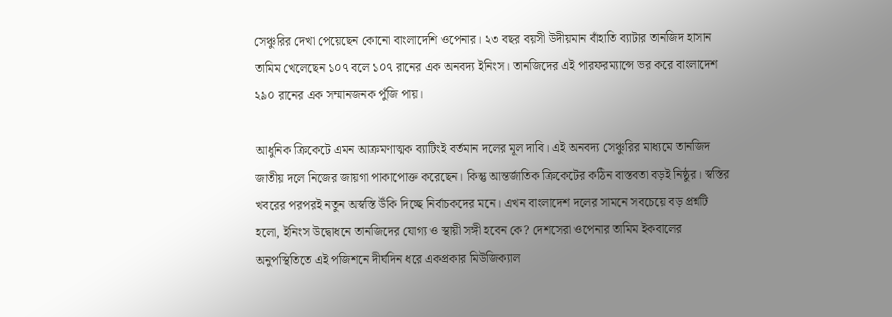সেঞ্চুরির দেখা পেয়েছেন কোনো বাংলাদেশি ওপেনার। ২৩ বছর বয়সী উদীয়মান বাঁহাতি ব্যাটার তানজিদ হাসান তামিম খেলেছেন ১০৭ বলে ১০৭ রানের এক অনবদ্য ইনিংস। তানজিদের এই পারফরম্যান্সে ভর করে বাংলাদেশ ২৯০ রানের এক সম্মানজনক পুঁজি পায়।

আধুনিক ক্রিকেটে এমন আক্রমণাত্মক ব্যাটিংই বর্তমান দলের মূল দাবি। এই অনবদ্য সেঞ্চুরির মাধ্যমে তানজিদ জাতীয় দলে নিজের জায়গা পাকাপোক্ত করেছেন। কিন্তু আন্তর্জাতিক ক্রিকেটের কঠিন বাস্তবতা বড়ই নিষ্ঠুর। স্বস্তির খবরের পরপরই নতুন অস্বস্তি উঁকি দিচ্ছে নির্বাচকদের মনে। এখন বাংলাদেশ দলের সামনে সবচেয়ে বড় প্রশ্নটি হলো, ইনিংস উদ্বোধনে তানজিদের যোগ্য ও স্থায়ী সঙ্গী হবেন কে? দেশসেরা ওপেনার তামিম ইকবালের অনুপস্থিতিতে এই পজিশনে দীর্ঘদিন ধরে একপ্রকার মিউজিক্যাল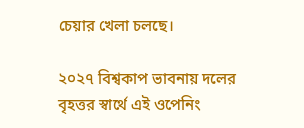চেয়ার খেলা চলছে।

২০২৭ বিশ্বকাপ ভাবনায় দলের বৃহত্তর স্বার্থে এই ওপেনিং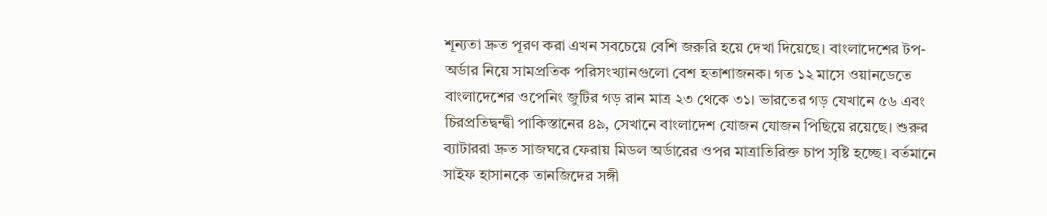শূন্যতা দ্রুত পূরণ করা এখন সবচেয়ে বেশি জরুরি হয়ে দেখা দিয়েছে। বাংলাদেশের টপ-অর্ডার নিয়ে সামপ্রতিক পরিসংখ্যানগুলো বেশ হতাশাজনক। গত ১২ মাসে ওয়ানডেতে বাংলাদেশের ওপেনিং জুটির গড় রান মাত্র ২৩ থেকে ৩১। ভারতের গড় যেখানে ৫৬ এবং চিরপ্রতিদ্বন্দ্বী পাকিস্তানের ৪৯, সেখানে বাংলাদেশ যোজন যোজন পিছিয়ে রয়েছে। শুরুর ব্যাটাররা দ্রুত সাজঘরে ফেরায় মিডল অর্ডারের ওপর মাত্রাতিরিক্ত চাপ সৃষ্টি হচ্ছে। বর্তমানে সাইফ হাসানকে তানজিদের সঙ্গী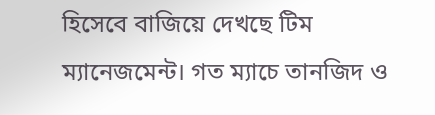হিসেবে বাজিয়ে দেখছে টিম ম্যানেজমেন্ট। গত ম্যাচে তানজিদ ও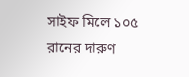সাইফ মিলে ১০৫ রানের দারুণ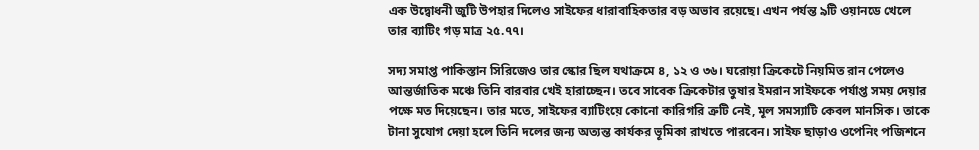এক উদ্বোধনী জুটি উপহার দিলেও সাইফের ধারাবাহিকতার বড় অভাব রয়েছে। এখন পর্যন্ত ৯টি ওয়ানডে খেলে তার ব্যাটিং গড় মাত্র ২৫.৭৭।

সদ্য সমাপ্ত পাকিস্তান সিরিজেও তার স্কোর ছিল যথাক্রমে ৪, ১২ ও ৩৬। ঘরোয়া ক্রিকেটে নিয়মিত রান পেলেও আন্তর্জাতিক মঞ্চে তিনি বারবার খেই হারাচ্ছেন। তবে সাবেক ক্রিকেটার তুষার ইমরান সাইফকে পর্যাপ্ত সময় দেয়ার পক্ষে মত দিয়েছেন। তার মতে, সাইফের ব্যাটিংয়ে কোনো কারিগরি ত্রুটি নেই, মূল সমস্যাটি কেবল মানসিক। তাকে টানা সুযোগ দেয়া হলে তিনি দলের জন্য অত্যন্ত কার্যকর ভূমিকা রাখতে পারবেন। সাইফ ছাড়াও ওপেনিং পজিশনে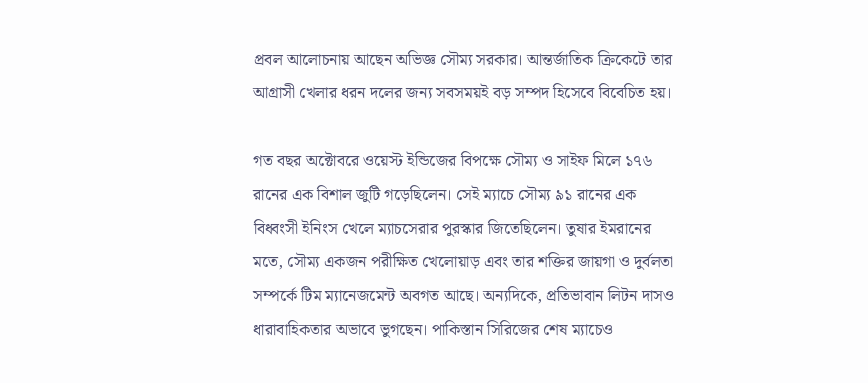প্রবল আলোচনায় আছেন অভিজ্ঞ সৌম্য সরকার। আন্তর্জাতিক ক্রিকেটে তার আগ্রাসী খেলার ধরন দলের জন্য সবসময়ই বড় সম্পদ হিসেবে বিবেচিত হয়।

গত বছর অক্টোবরে ওয়েস্ট ইন্ডিজের বিপক্ষে সৌম্য ও সাইফ মিলে ১৭৬ রানের এক বিশাল জুটি গড়েছিলেন। সেই ম্যাচে সৌম্য ৯১ রানের এক বিধ্বংসী ইনিংস খেলে ম্যাচসেরার পুরস্কার জিতেছিলেন। তুষার ইমরানের মতে, সৌম্য একজন পরীক্ষিত খেলোয়াড় এবং তার শক্তির জায়গা ও দুর্বলতা সম্পর্কে টিম ম্যানেজমেন্ট অবগত আছে। অন্যদিকে, প্রতিভাবান লিটন দাসও ধারাবাহিকতার অভাবে ভুগছেন। পাকিস্তান সিরিজের শেষ ম্যাচেও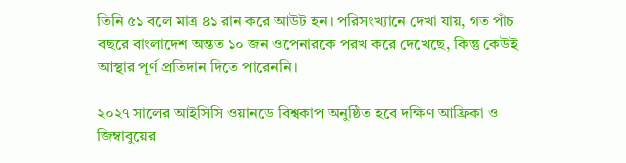তিনি ৫১ বলে মাত্র ৪১ রান করে আউট হন। পরিসংখ্যানে দেখা যায়, গত পাঁচ বছরে বাংলাদেশ অন্তত ১০ জন ওপেনারকে পরখ করে দেখেছে, কিন্তু কেউই আস্থার পূর্ণ প্রতিদান দিতে পারেননি।

২০২৭ সালের আইসিসি ওয়ানডে বিশ্বকাপ অনুষ্ঠিত হবে দক্ষিণ আফ্রিকা ও জিম্বাবুয়ের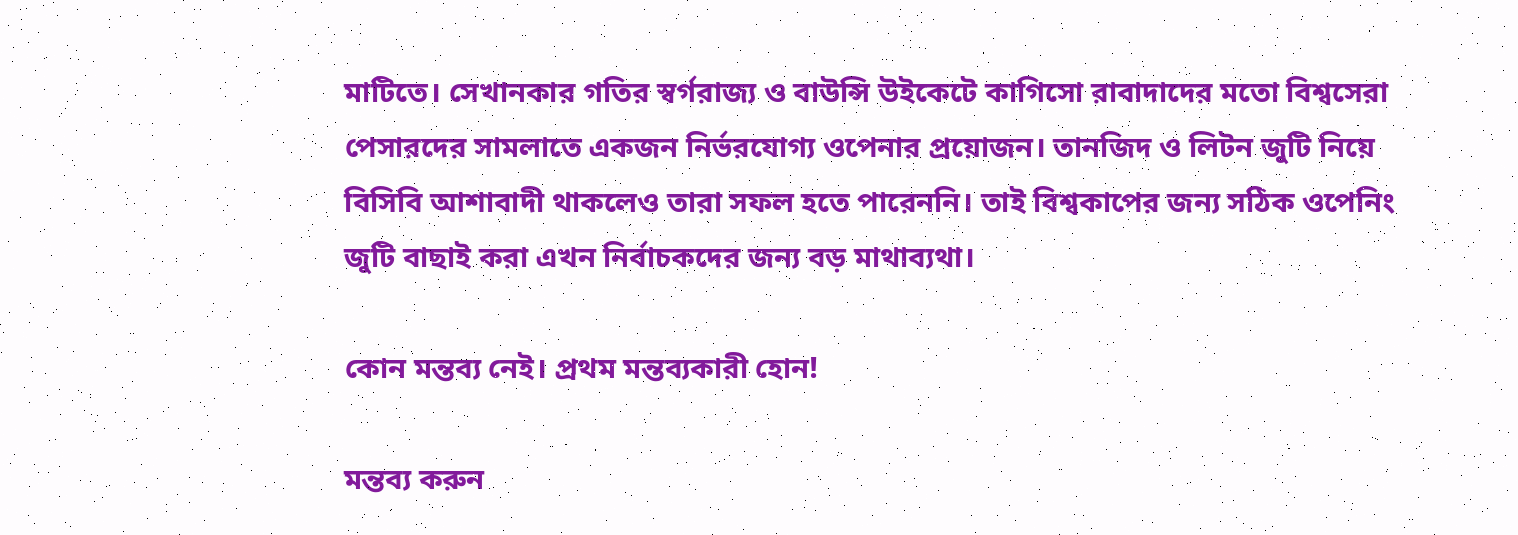মাটিতে। সেখানকার গতির স্বর্গরাজ্য ও বাউন্সি উইকেটে কাগিসো রাবাদাদের মতো বিশ্বসেরা পেসারদের সামলাতে একজন নির্ভরযোগ্য ওপেনার প্রয়োজন। তানজিদ ও লিটন জুটি নিয়ে বিসিবি আশাবাদী থাকলেও তারা সফল হতে পারেননি। তাই বিশ্বকাপের জন্য সঠিক ওপেনিং জুটি বাছাই করা এখন নির্বাচকদের জন্য বড় মাথাব্যথা।

কোন মন্তব্য নেই। প্রথম মন্তব্যকারী হোন!

মন্তব্য করুন